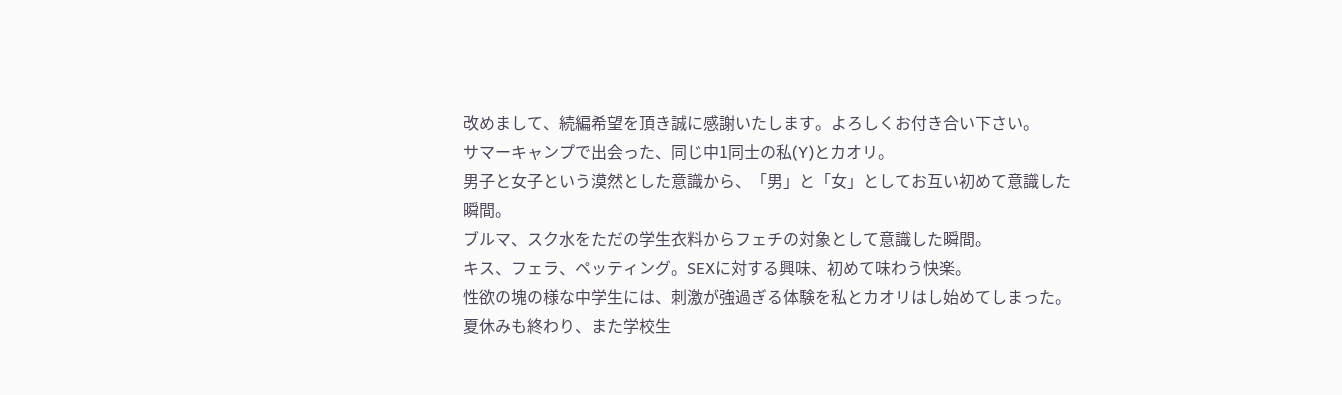改めまして、続編希望を頂き誠に感謝いたします。よろしくお付き合い下さい。
サマーキャンプで出会った、同じ中1同士の私(Y)とカオリ。
男子と女子という漠然とした意識から、「男」と「女」としてお互い初めて意識した瞬間。
ブルマ、スク水をただの学生衣料からフェチの対象として意識した瞬間。
キス、フェラ、ペッティング。SEXに対する興味、初めて味わう快楽。
性欲の塊の様な中学生には、刺激が強過ぎる体験を私とカオリはし始めてしまった。
夏休みも終わり、また学校生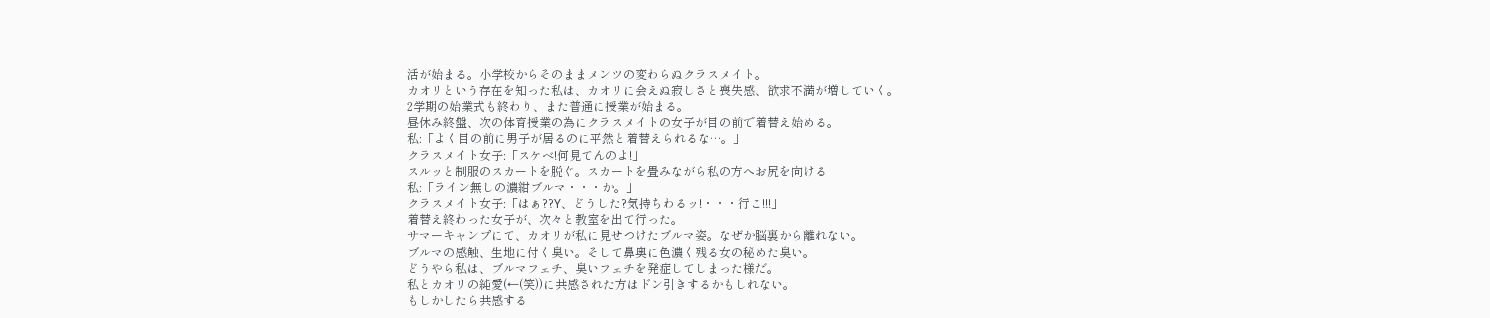活が始まる。小学校からそのままメンツの変わらぬクラスメイト。
カオリという存在を知った私は、カオリに会えぬ寂しさと喪失感、欲求不満が増していく。
2学期の始業式も終わり、また普通に授業が始まる。
昼休み終盤、次の体育授業の為にクラスメイトの女子が目の前で着替え始める。
私:「よく目の前に男子が居るのに平然と着替えられるな…。」
クラスメイト女子:「スケベ!何見てんのよ!」
スルッと制服のスカートを脱ぐ。スカートを畳みながら私の方へお尻を向ける
私:「ライン無しの濃紺ブルマ・・・か。」
クラスメイト女子:「はぁ??Y、どうした?気持ちわるッ!・・・行こ!!!」
着替え終わった女子が、次々と教室を出て行った。
サマーキャンプにて、カオリが私に見せつけたブルマ姿。なぜか脳裏から離れない。
ブルマの感触、生地に付く臭い。そして鼻奥に色濃く残る女の秘めた臭い。
どうやら私は、ブルマフェチ、臭いフェチを発症してしまった様だ。
私とカオリの純愛(←(笑))に共感された方はドン引きするかもしれない。
もしかしたら共感する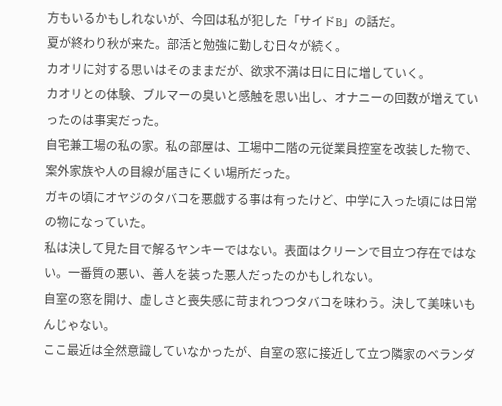方もいるかもしれないが、今回は私が犯した「サイドB」の話だ。
夏が終わり秋が来た。部活と勉強に勤しむ日々が続く。
カオリに対する思いはそのままだが、欲求不満は日に日に増していく。
カオリとの体験、ブルマーの臭いと感触を思い出し、オナニーの回数が増えていったのは事実だった。
自宅兼工場の私の家。私の部屋は、工場中二階の元従業員控室を改装した物で、案外家族や人の目線が届きにくい場所だった。
ガキの頃にオヤジのタバコを悪戯する事は有ったけど、中学に入った頃には日常の物になっていた。
私は決して見た目で解るヤンキーではない。表面はクリーンで目立つ存在ではない。一番質の悪い、善人を装った悪人だったのかもしれない。
自室の窓を開け、虚しさと喪失感に苛まれつつタバコを味わう。決して美味いもんじゃない。
ここ最近は全然意識していなかったが、自室の窓に接近して立つ隣家のベランダ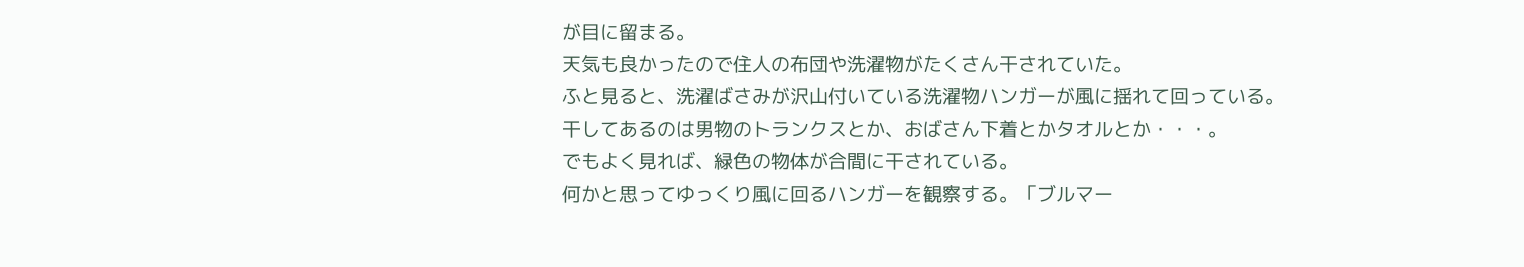が目に留まる。
天気も良かったので住人の布団や洗濯物がたくさん干されていた。
ふと見ると、洗濯ばさみが沢山付いている洗濯物ハンガーが風に揺れて回っている。
干してあるのは男物のトランクスとか、おばさん下着とかタオルとか・・・。
でもよく見れば、緑色の物体が合間に干されている。
何かと思ってゆっくり風に回るハンガーを観察する。「ブルマー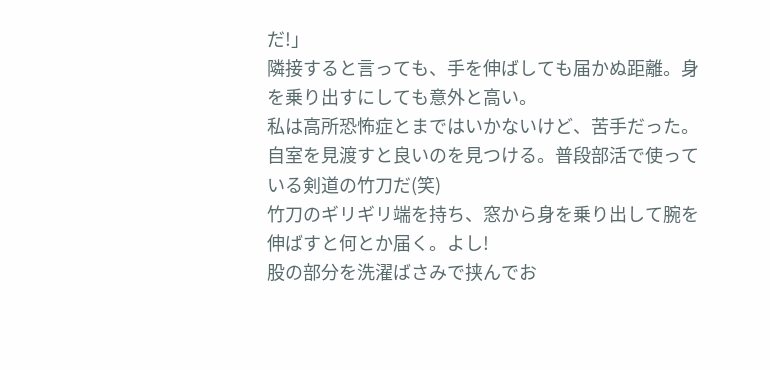だ!」
隣接すると言っても、手を伸ばしても届かぬ距離。身を乗り出すにしても意外と高い。
私は高所恐怖症とまではいかないけど、苦手だった。
自室を見渡すと良いのを見つける。普段部活で使っている剣道の竹刀だ(笑)
竹刀のギリギリ端を持ち、窓から身を乗り出して腕を伸ばすと何とか届く。よし!
股の部分を洗濯ばさみで挟んでお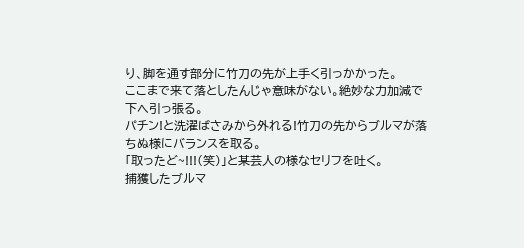り、脚を通す部分に竹刀の先が上手く引っかかった。
ここまで来て落としたんじゃ意味がない。絶妙な力加減で下へ引っ張る。
パチン!と洗濯ばさみから外れる!竹刀の先からブルマが落ちぬ様にバランスを取る。
「取ったど~!!!(笑)」と某芸人の様なセリフを吐く。
捕獲したブルマ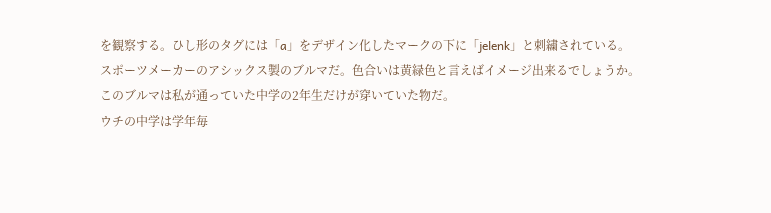を観察する。ひし形のタグには「a」をデザイン化したマークの下に「jelenk」と刺繍されている。
スポーツメーカーのアシックス製のブルマだ。色合いは黄緑色と言えばイメージ出来るでしょうか。
このブルマは私が通っていた中学の2年生だけが穿いていた物だ。
ウチの中学は学年毎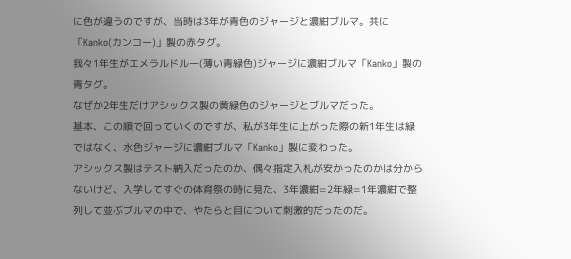に色が違うのですが、当時は3年が青色のジャージと濃紺ブルマ。共に「Kanko(カンコー)」製の赤タグ。
我々1年生がエメラルドルー(薄い青緑色)ジャージに濃紺ブルマ「Kanko」製の青タグ。
なぜか2年生だけアシックス製の黄緑色のジャージとブルマだった。
基本、この順で回っていくのですが、私が3年生に上がった際の新1年生は緑ではなく、水色ジャージに濃紺ブルマ「Kanko」製に変わった。
アシックス製はテスト納入だったのか、偶々指定入札が安かったのかは分からないけど、入学してすぐの体育祭の時に見た、3年濃紺=2年緑=1年濃紺で整列して並ぶブルマの中で、やたらと目について刺激的だったのだ。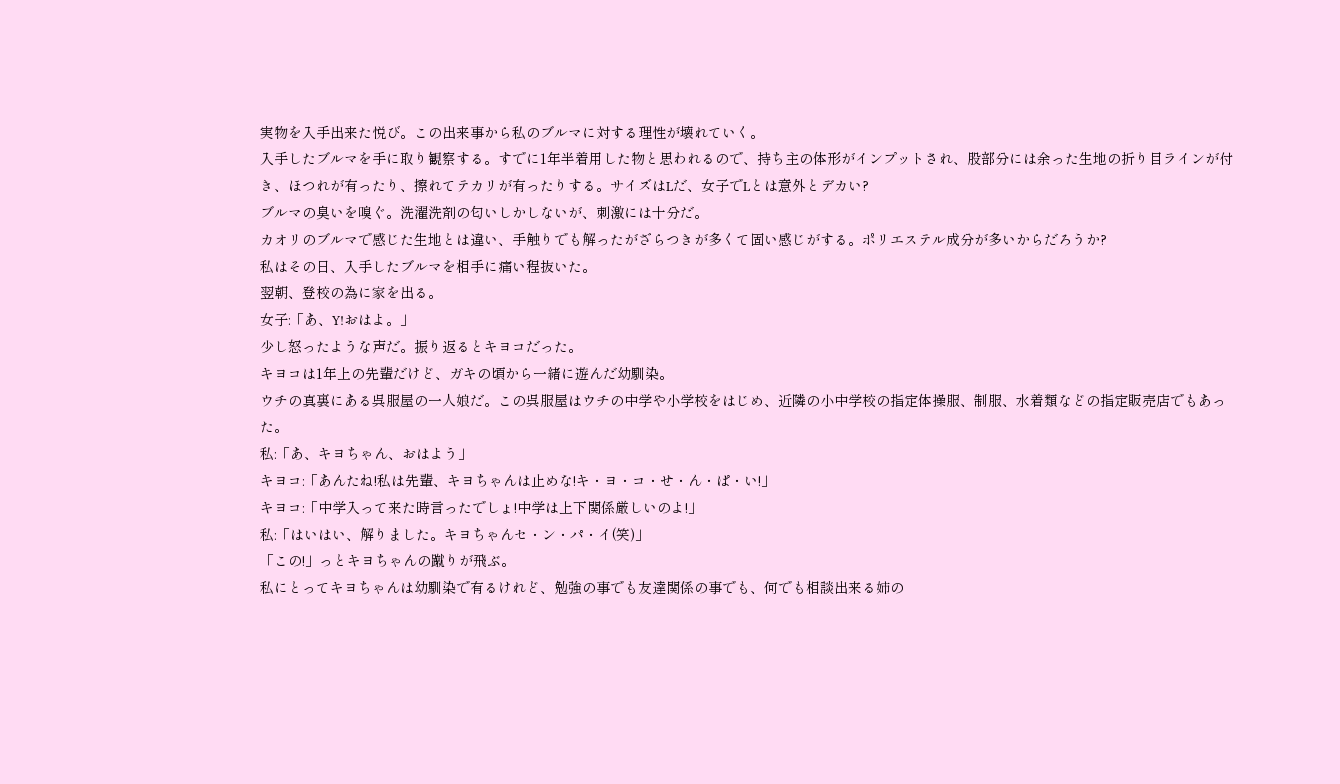実物を入手出来た悦び。この出来事から私のブルマに対する理性が壊れていく。
入手したブルマを手に取り観察する。すでに1年半着用した物と思われるので、持ち主の体形がインプットされ、股部分には余った生地の折り目ラインが付き、ほつれが有ったり、擦れてテカリが有ったりする。サイズはLだ、女子でLとは意外とデカい?
ブルマの臭いを嗅ぐ。洗濯洗剤の匂いしかしないが、刺激には十分だ。
カオリのブルマで感じた生地とは違い、手触りでも解ったがざらつきが多くて固い感じがする。ポリエステル成分が多いからだろうか?
私はその日、入手したブルマを相手に痛い程抜いた。
翌朝、登校の為に家を出る。
女子:「あ、Y!おはよ。」
少し怒ったような声だ。振り返るとキヨコだった。
キヨコは1年上の先輩だけど、ガキの頃から一緒に遊んだ幼馴染。
ウチの真裏にある呉服屋の一人娘だ。この呉服屋はウチの中学や小学校をはじめ、近隣の小中学校の指定体操服、制服、水着類などの指定販売店でもあった。
私:「あ、キヨちゃん、おはよう」
キヨコ:「あんたね!私は先輩、キヨちゃんは止めな!キ・ヨ・コ・せ・ん・ぱ・い!」
キヨコ:「中学入って来た時言ったでしょ!中学は上下関係厳しいのよ!」
私:「はいはい、解りました。キヨちゃんセ・ン・パ・イ(笑)」
「この!」っとキヨちゃんの蹴りが飛ぶ。
私にとってキヨちゃんは幼馴染で有るけれど、勉強の事でも友達関係の事でも、何でも相談出来る姉の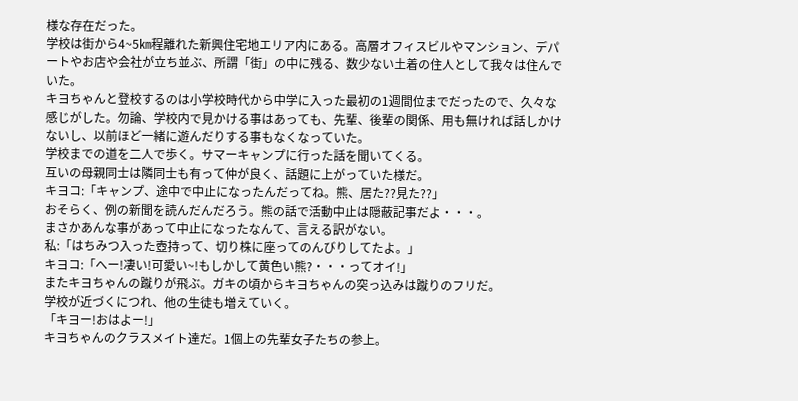様な存在だった。
学校は街から4~5㎞程離れた新興住宅地エリア内にある。高層オフィスビルやマンション、デパートやお店や会社が立ち並ぶ、所謂「街」の中に残る、数少ない土着の住人として我々は住んでいた。
キヨちゃんと登校するのは小学校時代から中学に入った最初の1週間位までだったので、久々な感じがした。勿論、学校内で見かける事はあっても、先輩、後輩の関係、用も無ければ話しかけないし、以前ほど一緒に遊んだりする事もなくなっていた。
学校までの道を二人で歩く。サマーキャンプに行った話を聞いてくる。
互いの母親同士は隣同士も有って仲が良く、話題に上がっていた様だ。
キヨコ:「キャンプ、途中で中止になったんだってね。熊、居た??見た??」
おそらく、例の新聞を読んだんだろう。熊の話で活動中止は隠蔽記事だよ・・・。
まさかあんな事があって中止になったなんて、言える訳がない。
私:「はちみつ入った壺持って、切り株に座ってのんびりしてたよ。」
キヨコ:「へー!凄い!可愛い~!もしかして黄色い熊?・・・ってオイ!」
またキヨちゃんの蹴りが飛ぶ。ガキの頃からキヨちゃんの突っ込みは蹴りのフリだ。
学校が近づくにつれ、他の生徒も増えていく。
「キヨー!おはよー!」
キヨちゃんのクラスメイト達だ。1個上の先輩女子たちの参上。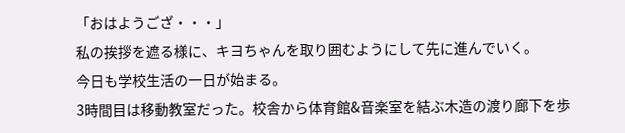「おはようござ・・・」
私の挨拶を遮る様に、キヨちゃんを取り囲むようにして先に進んでいく。
今日も学校生活の一日が始まる。
3時間目は移動教室だった。校舎から体育館&音楽室を結ぶ木造の渡り廊下を歩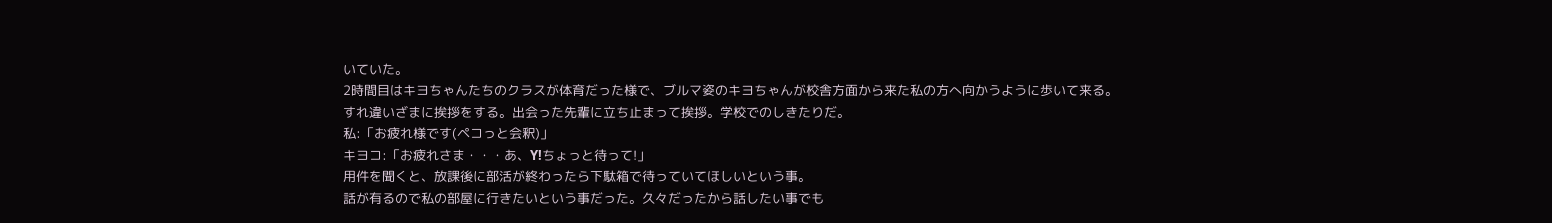いていた。
2時間目はキヨちゃんたちのクラスが体育だった様で、ブルマ姿のキヨちゃんが校舎方面から来た私の方へ向かうように歩いて来る。
すれ違いざまに挨拶をする。出会った先輩に立ち止まって挨拶。学校でのしきたりだ。
私:「お疲れ様です(ペコっと会釈)」
キヨコ:「お疲れさま・・・あ、Y!ちょっと待って!」
用件を聞くと、放課後に部活が終わったら下駄箱で待っていてほしいという事。
話が有るので私の部屋に行きたいという事だった。久々だったから話したい事でも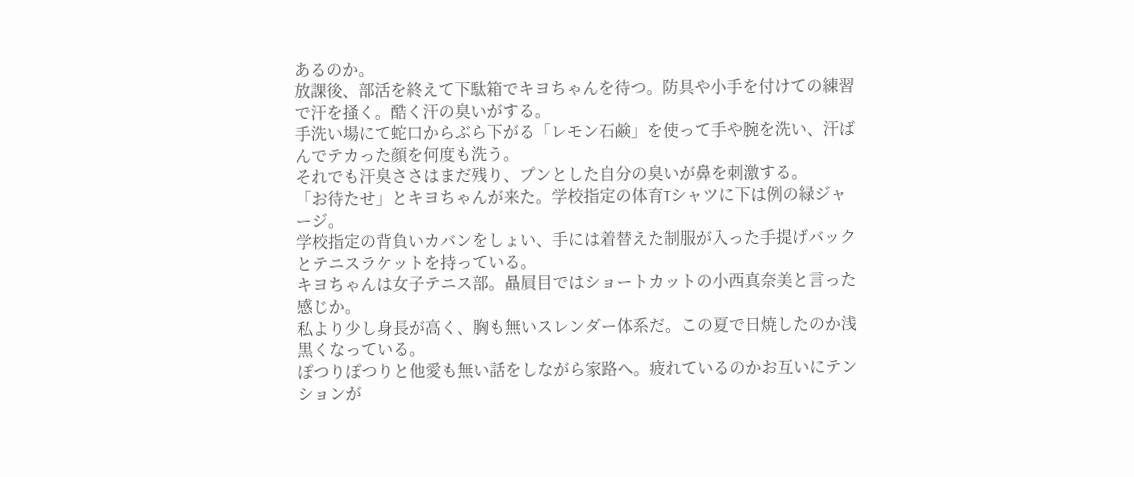あるのか。
放課後、部活を終えて下駄箱でキヨちゃんを待つ。防具や小手を付けての練習で汗を掻く。酷く汗の臭いがする。
手洗い場にて蛇口からぶら下がる「レモン石鹸」を使って手や腕を洗い、汗ばんでテカった顔を何度も洗う。
それでも汗臭ささはまだ残り、プンとした自分の臭いが鼻を刺激する。
「お待たせ」とキヨちゃんが来た。学校指定の体育Tシャツに下は例の緑ジャージ。
学校指定の背負いカバンをしょい、手には着替えた制服が入った手提げバックとテニスラケットを持っている。
キヨちゃんは女子テニス部。贔屓目ではショートカットの小西真奈美と言った感じか。
私より少し身長が高く、胸も無いスレンダー体系だ。この夏で日焼したのか浅黒くなっている。
ぽつりぽつりと他愛も無い話をしながら家路へ。疲れているのかお互いにテンションが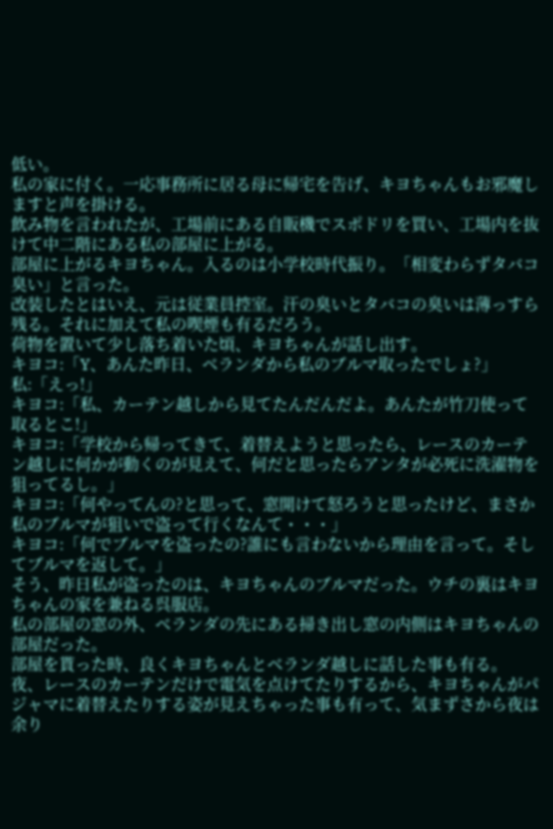低い。
私の家に付く。一応事務所に居る母に帰宅を告げ、キヨちゃんもお邪魔しますと声を掛ける。
飲み物を言われたが、工場前にある自販機でスポドリを買い、工場内を抜けて中二階にある私の部屋に上がる。
部屋に上がるキヨちゃん。入るのは小学校時代振り。「相変わらずタバコ臭い」と言った。
改装したとはいえ、元は従業員控室。汗の臭いとタバコの臭いは薄っすら残る。それに加えて私の喫煙も有るだろう。
荷物を置いて少し落ち着いた頃、キヨちゃんが話し出す。
キヨコ:「Y、あんた昨日、ベランダから私のブルマ取ったでしょ?」
私:「えっ!」
キヨコ:「私、カーテン越しから見てたんだんだよ。あんたが竹刀使って取るとこ!」
キヨコ:「学校から帰ってきて、着替えようと思ったら、レースのカーテン越しに何かが動くのが見えて、何だと思ったらアンタが必死に洗濯物を狙ってるし。」
キヨコ:「何やってんの?と思って、窓開けて怒ろうと思ったけど、まさか私のブルマが狙いで盗って行くなんて・・・」
キヨコ:「何でブルマを盗ったの?誰にも言わないから理由を言って。そしてブルマを返して。」
そう、昨日私が盗ったのは、キヨちゃんのブルマだった。ウチの裏はキヨちゃんの家を兼ねる呉服店。
私の部屋の窓の外、ベランダの先にある掃き出し窓の内側はキヨちゃんの部屋だった。
部屋を貰った時、良くキヨちゃんとベランダ越しに話した事も有る。
夜、レースのカーテンだけで電気を点けてたりするから、キヨちゃんがパジャマに着替えたりする姿が見えちゃった事も有って、気まずさから夜は余り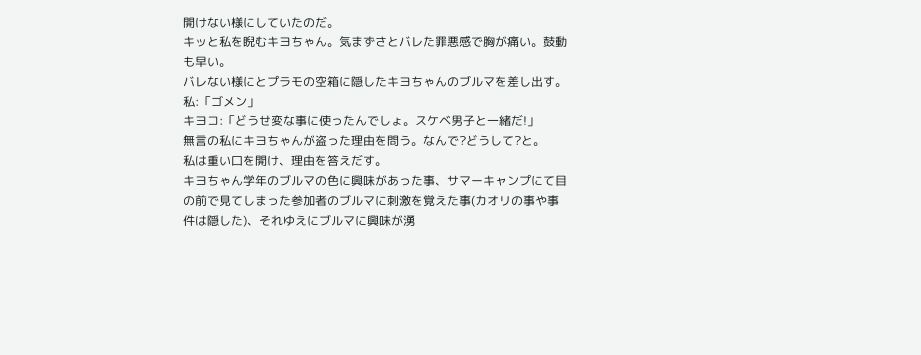開けない様にしていたのだ。
キッと私を睨むキヨちゃん。気まずさとバレた罪悪感で胸が痛い。鼓動も早い。
バレない様にとプラモの空箱に隠したキヨちゃんのブルマを差し出す。
私:「ゴメン」
キヨコ:「どうせ変な事に使ったんでしょ。スケベ男子と一緒だ!」
無言の私にキヨちゃんが盗った理由を問う。なんで?どうして?と。
私は重い口を開け、理由を答えだす。
キヨちゃん学年のブルマの色に興味があった事、サマーキャンプにて目の前で見てしまった参加者のブルマに刺激を覚えた事(カオリの事や事件は隠した)、それゆえにブルマに興味が湧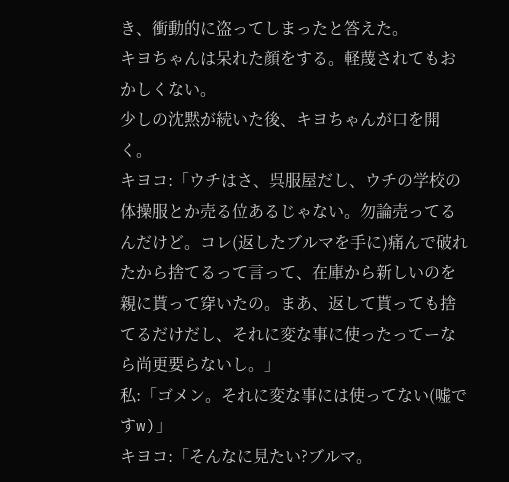き、衝動的に盗ってしまったと答えた。
キヨちゃんは呆れた顔をする。軽蔑されてもおかしくない。
少しの沈黙が続いた後、キヨちゃんが口を開く。
キヨコ:「ウチはさ、呉服屋だし、ウチの学校の体操服とか売る位あるじゃない。勿論売ってるんだけど。コレ(返したブルマを手に)痛んで破れたから捨てるって言って、在庫から新しいのを親に貰って穿いたの。まあ、返して貰っても捨てるだけだし、それに変な事に使ったってーなら尚更要らないし。」
私:「ゴメン。それに変な事には使ってない(嘘ですw)」
キヨコ:「そんなに見たい?ブルマ。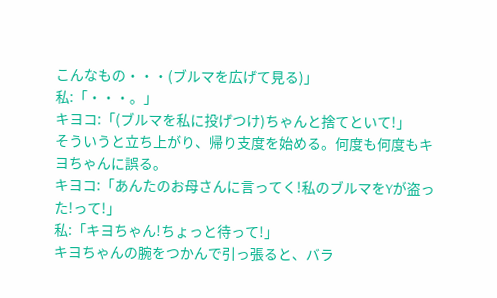こんなもの・・・(ブルマを広げて見る)」
私:「・・・。」
キヨコ:「(ブルマを私に投げつけ)ちゃんと捨てといて!」
そういうと立ち上がり、帰り支度を始める。何度も何度もキヨちゃんに誤る。
キヨコ:「あんたのお母さんに言ってく!私のブルマをYが盗った!って!」
私:「キヨちゃん!ちょっと待って!」
キヨちゃんの腕をつかんで引っ張ると、バラ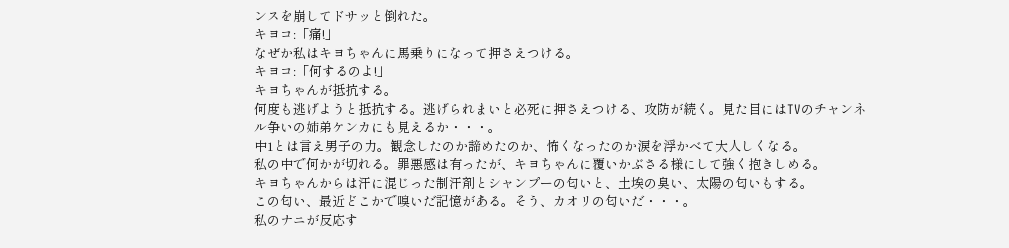ンスを崩してドサッと倒れた。
キヨコ:「痛!」
なぜか私はキヨちゃんに馬乗りになって押さえつける。
キヨコ:「何するのよ!」
キヨちゃんが抵抗する。
何度も逃げようと抵抗する。逃げられまいと必死に押さえつける、攻防が続く。見た目にはTVのチャンネル争いの姉弟ケンカにも見えるか・・・。
中1とは言え男子の力。観念したのか諦めたのか、怖くなったのか涙を浮かべて大人しくなる。
私の中で何かが切れる。罪悪感は有ったが、キヨちゃんに覆いかぶさる様にして強く抱きしめる。
キヨちゃんからは汗に混じった制汗剤とシャンプーの匂いと、土埃の臭い、太陽の匂いもする。
この匂い、最近どこかで嗅いだ記憶がある。そう、カオリの匂いだ・・・。
私のナニが反応す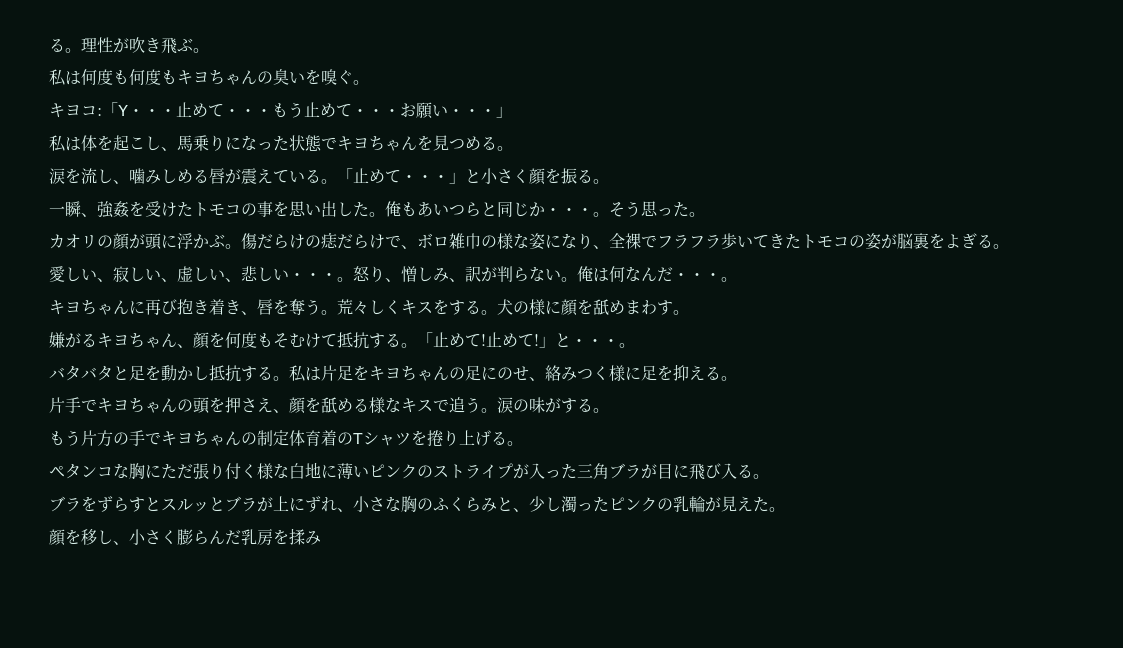る。理性が吹き飛ぶ。
私は何度も何度もキヨちゃんの臭いを嗅ぐ。
キヨコ:「Y・・・止めて・・・もう止めて・・・お願い・・・」
私は体を起こし、馬乗りになった状態でキヨちゃんを見つめる。
涙を流し、噛みしめる唇が震えている。「止めて・・・」と小さく顔を振る。
一瞬、強姦を受けたトモコの事を思い出した。俺もあいつらと同じか・・・。そう思った。
カオリの顔が頭に浮かぶ。傷だらけの痣だらけで、ボロ雑巾の様な姿になり、全裸でフラフラ歩いてきたトモコの姿が脳裏をよぎる。
愛しい、寂しい、虚しい、悲しい・・・。怒り、憎しみ、訳が判らない。俺は何なんだ・・・。
キヨちゃんに再び抱き着き、唇を奪う。荒々しくキスをする。犬の様に顔を舐めまわす。
嫌がるキヨちゃん、顔を何度もそむけて抵抗する。「止めて!止めて!」と・・・。
バタバタと足を動かし抵抗する。私は片足をキヨちゃんの足にのせ、絡みつく様に足を抑える。
片手でキヨちゃんの頭を押さえ、顔を舐める様なキスで追う。涙の味がする。
もう片方の手でキヨちゃんの制定体育着のTシャツを捲り上げる。
ペタンコな胸にただ張り付く様な白地に薄いピンクのストライプが入った三角ブラが目に飛び入る。
ブラをずらすとスルッとブラが上にずれ、小さな胸のふくらみと、少し濁ったピンクの乳輪が見えた。
顔を移し、小さく膨らんだ乳房を揉み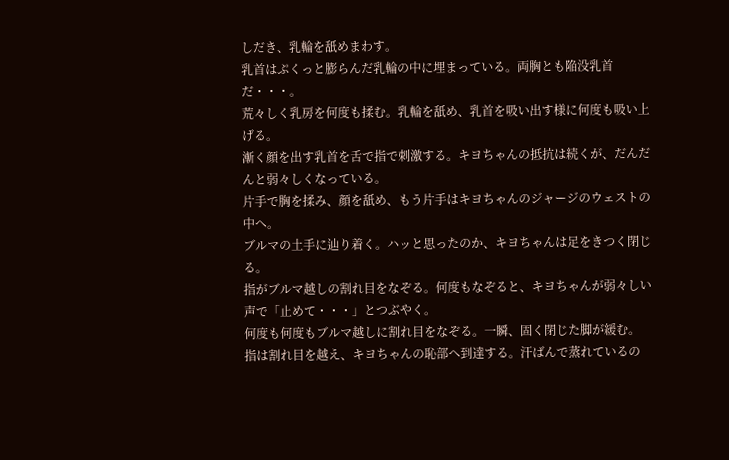しだき、乳輪を舐めまわす。
乳首はぷくっと膨らんだ乳輪の中に埋まっている。両胸とも陥没乳首だ・・・。
荒々しく乳房を何度も揉む。乳輪を舐め、乳首を吸い出す様に何度も吸い上げる。
漸く顔を出す乳首を舌で指で刺激する。キヨちゃんの抵抗は続くが、だんだんと弱々しくなっている。
片手で胸を揉み、顔を舐め、もう片手はキヨちゃんのジャージのウェストの中へ。
ブルマの土手に辿り着く。ハッと思ったのか、キヨちゃんは足をきつく閉じる。
指がブルマ越しの割れ目をなぞる。何度もなぞると、キヨちゃんが弱々しい声で「止めて・・・」とつぶやく。
何度も何度もブルマ越しに割れ目をなぞる。一瞬、固く閉じた脚が緩む。
指は割れ目を越え、キヨちゃんの恥部へ到達する。汗ばんで蒸れているの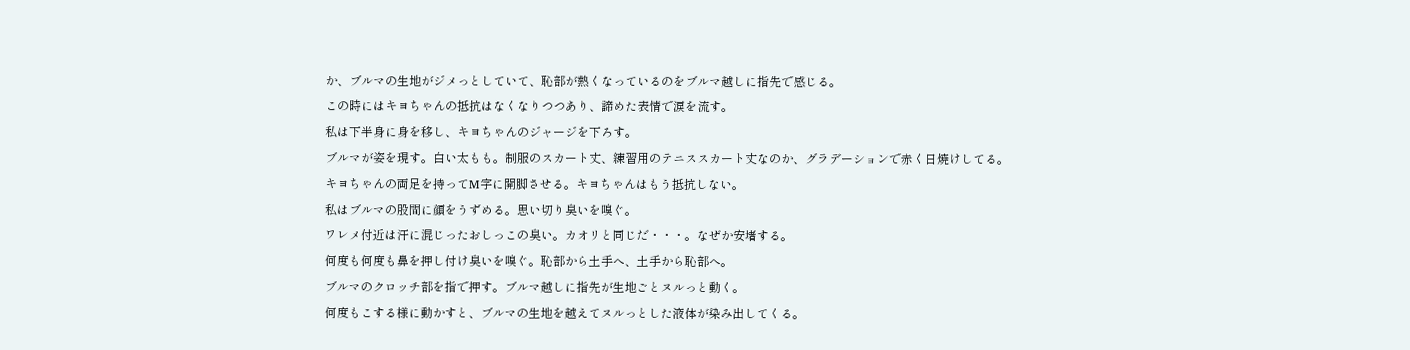か、ブルマの生地がジメっとしていて、恥部が熱くなっているのをブルマ越しに指先で感じる。
この時にはキヨちゃんの抵抗はなくなりつつあり、諦めた表情で涙を流す。
私は下半身に身を移し、キヨちゃんのジャージを下ろす。
ブルマが姿を現す。白い太もも。制服のスカート丈、練習用のテニススカート丈なのか、グラデーションで赤く日焼けしてる。
キヨちゃんの両足を持ってM字に開脚させる。キヨちゃんはもう抵抗しない。
私はブルマの股間に顔をうずめる。思い切り臭いを嗅ぐ。
ワレメ付近は汗に混じったおしっこの臭い。カオリと同じだ・・・。なぜか安堵する。
何度も何度も鼻を押し付け臭いを嗅ぐ。恥部から土手へ、土手から恥部へ。
ブルマのクロッチ部を指で押す。ブルマ越しに指先が生地ごとヌルっと動く。
何度もこする様に動かすと、ブルマの生地を越えてヌルっとした液体が染み出してくる。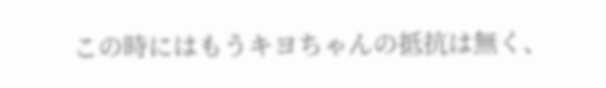この時にはもうキヨちゃんの抵抗は無く、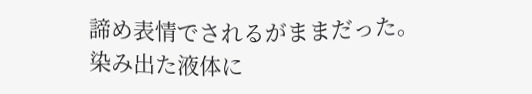諦め表情でされるがままだった。
染み出た液体に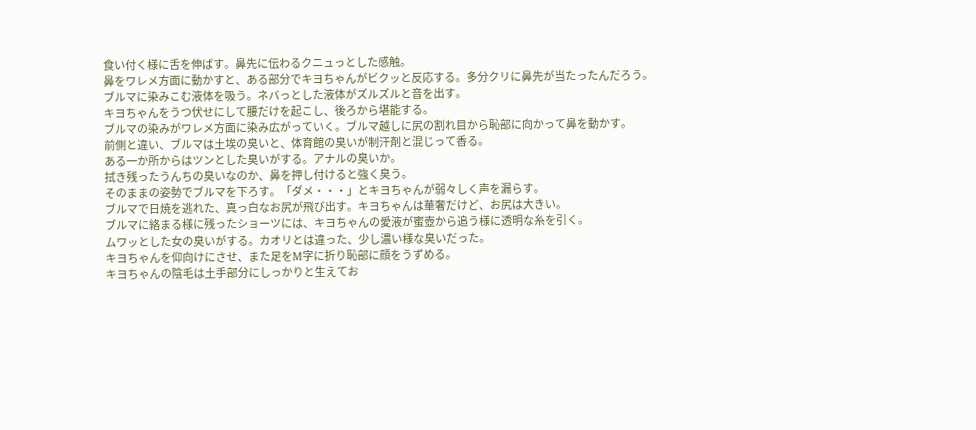食い付く様に舌を伸ばす。鼻先に伝わるクニュっとした感触。
鼻をワレメ方面に動かすと、ある部分でキヨちゃんがビクッと反応する。多分クリに鼻先が当たったんだろう。
ブルマに染みこむ液体を吸う。ネバっとした液体がズルズルと音を出す。
キヨちゃんをうつ伏せにして腰だけを起こし、後ろから堪能する。
ブルマの染みがワレメ方面に染み広がっていく。ブルマ越しに尻の割れ目から恥部に向かって鼻を動かす。
前側と違い、ブルマは土埃の臭いと、体育館の臭いが制汗剤と混じって香る。
ある一か所からはツンとした臭いがする。アナルの臭いか。
拭き残ったうんちの臭いなのか、鼻を押し付けると強く臭う。
そのままの姿勢でブルマを下ろす。「ダメ・・・」とキヨちゃんが弱々しく声を漏らす。
ブルマで日焼を逃れた、真っ白なお尻が飛び出す。キヨちゃんは華奢だけど、お尻は大きい。
ブルマに絡まる様に残ったショーツには、キヨちゃんの愛液が蜜壺から追う様に透明な糸を引く。
ムワッとした女の臭いがする。カオリとは違った、少し濃い様な臭いだった。
キヨちゃんを仰向けにさせ、また足をM字に折り恥部に顔をうずめる。
キヨちゃんの陰毛は土手部分にしっかりと生えてお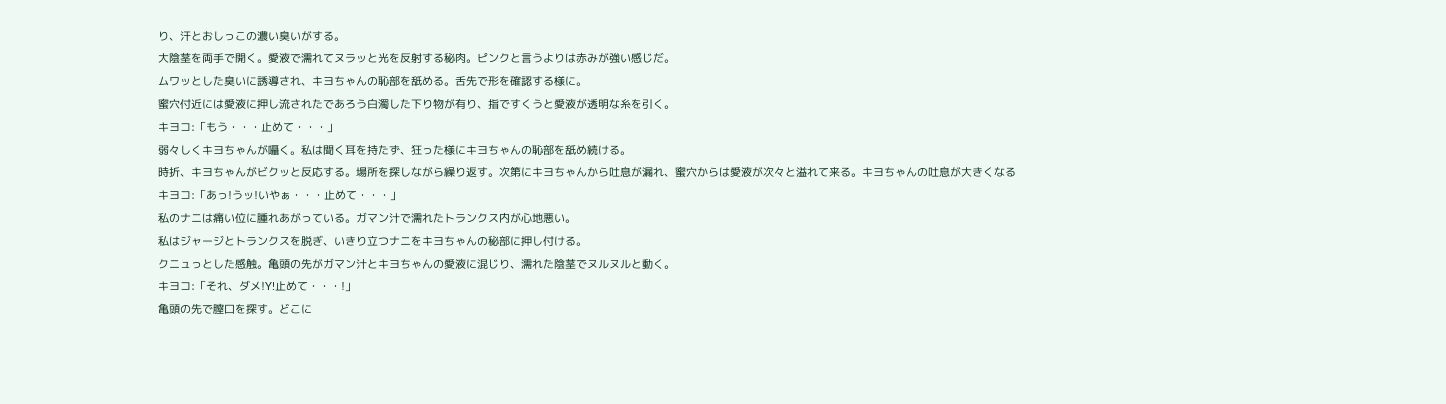り、汗とおしっこの濃い臭いがする。
大陰茎を両手で開く。愛液で濡れてヌラッと光を反射する秘肉。ピンクと言うよりは赤みが強い感じだ。
ムワッとした臭いに誘導され、キヨちゃんの恥部を舐める。舌先で形を確認する様に。
蜜穴付近には愛液に押し流されたであろう白濁した下り物が有り、指ですくうと愛液が透明な糸を引く。
キヨコ:「もう・・・止めて・・・」
弱々しくキヨちゃんが囁く。私は聞く耳を持たず、狂った様にキヨちゃんの恥部を舐め続ける。
時折、キヨちゃんがビクッと反応する。場所を探しながら繰り返す。次第にキヨちゃんから吐息が漏れ、蜜穴からは愛液が次々と溢れて来る。キヨちゃんの吐息が大きくなる
キヨコ:「あっ!うッ!いやぁ・・・止めて・・・」
私のナニは痛い位に腫れあがっている。ガマン汁で濡れたトランクス内が心地悪い。
私はジャージとトランクスを脱ぎ、いきり立つナニをキヨちゃんの秘部に押し付ける。
クニュっとした感触。亀頭の先がガマン汁とキヨちゃんの愛液に混じり、濡れた陰茎でヌルヌルと動く。
キヨコ:「それ、ダメ!Y!止めて・・・!」
亀頭の先で膣口を探す。どこに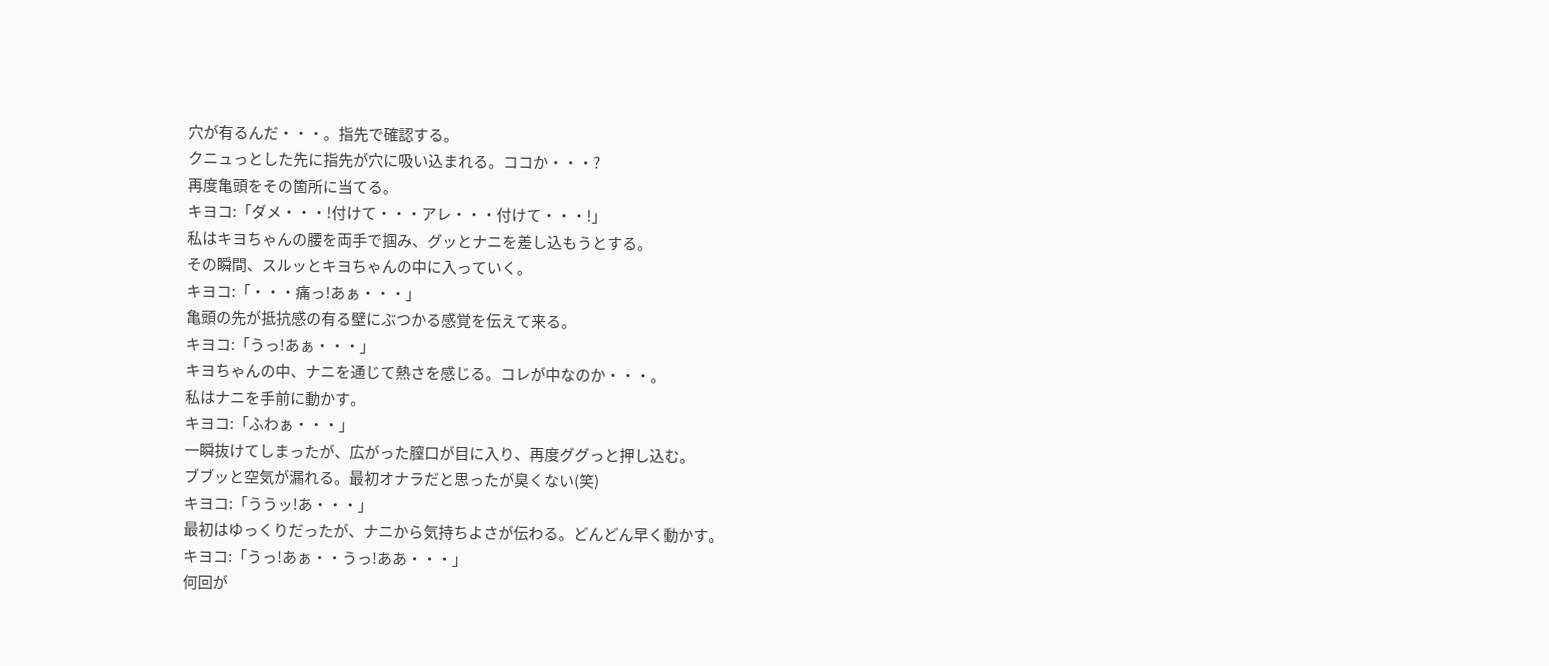穴が有るんだ・・・。指先で確認する。
クニュっとした先に指先が穴に吸い込まれる。ココか・・・?
再度亀頭をその箇所に当てる。
キヨコ:「ダメ・・・!付けて・・・アレ・・・付けて・・・!」
私はキヨちゃんの腰を両手で掴み、グッとナニを差し込もうとする。
その瞬間、スルッとキヨちゃんの中に入っていく。
キヨコ:「・・・痛っ!あぁ・・・」
亀頭の先が抵抗感の有る壁にぶつかる感覚を伝えて来る。
キヨコ:「うっ!あぁ・・・」
キヨちゃんの中、ナニを通じて熱さを感じる。コレが中なのか・・・。
私はナニを手前に動かす。
キヨコ:「ふわぁ・・・」
一瞬抜けてしまったが、広がった膣口が目に入り、再度ググっと押し込む。
ブブッと空気が漏れる。最初オナラだと思ったが臭くない(笑)
キヨコ:「ううッ!あ・・・」
最初はゆっくりだったが、ナニから気持ちよさが伝わる。どんどん早く動かす。
キヨコ:「うっ!あぁ・・うっ!ああ・・・」
何回が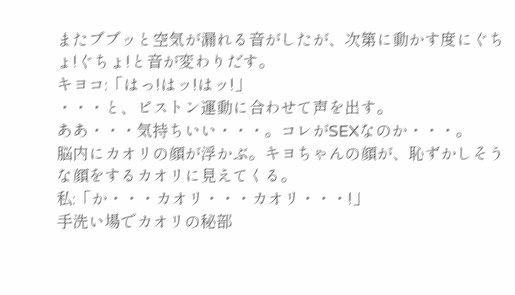またブブッと空気が漏れる音がしたが、次第に動かす度にぐちょ!ぐちょ!と音が変わりだす。
キヨコ:「はっ!はッ!はッ!」
・・・と、ピストン運動に合わせて声を出す。
ああ・・・気持ちいい・・・。コレがSEXなのか・・・。
脳内にカオリの顔が浮かぶ。キヨちゃんの顔が、恥ずかしそうな顔をするカオリに見えてくる。
私:「か・・・カオリ・・・カオリ・・・!」
手洗い場でカオリの秘部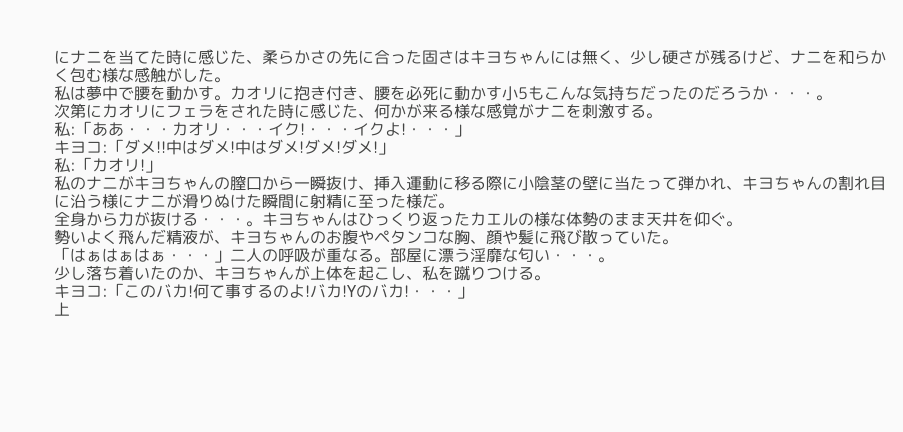にナニを当てた時に感じた、柔らかさの先に合った固さはキヨちゃんには無く、少し硬さが残るけど、ナニを和らかく包む様な感触がした。
私は夢中で腰を動かす。カオリに抱き付き、腰を必死に動かす小5もこんな気持ちだったのだろうか・・・。
次第にカオリにフェラをされた時に感じた、何かが来る様な感覚がナニを刺激する。
私:「ああ・・・カオリ・・・イク!・・・イクよ!・・・」
キヨコ:「ダメ!!中はダメ!中はダメ!ダメ!ダメ!」
私:「カオリ!」
私のナニがキヨちゃんの膣口から一瞬抜け、挿入運動に移る際に小陰茎の壁に当たって弾かれ、キヨちゃんの割れ目に沿う様にナニが滑りぬけた瞬間に射精に至った様だ。
全身から力が抜ける・・・。キヨちゃんはひっくり返ったカエルの様な体勢のまま天井を仰ぐ。
勢いよく飛んだ精液が、キヨちゃんのお腹やペタンコな胸、顔や髪に飛び散っていた。
「はぁはぁはぁ・・・」二人の呼吸が重なる。部屋に漂う淫靡な匂い・・・。
少し落ち着いたのか、キヨちゃんが上体を起こし、私を蹴りつける。
キヨコ:「このバカ!何て事するのよ!バカ!Yのバカ!・・・」
上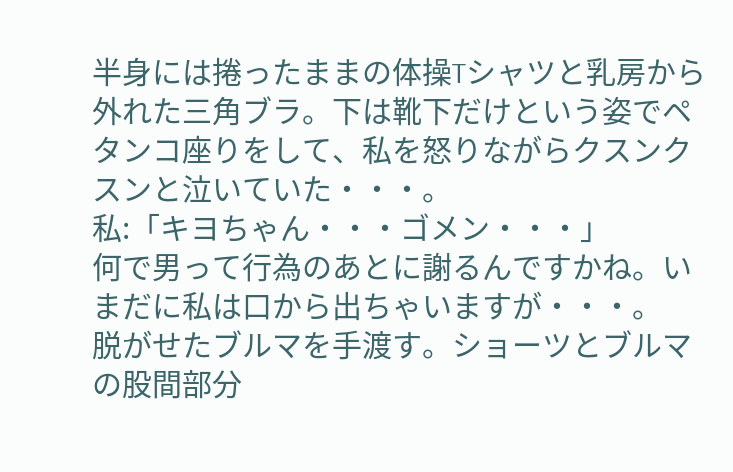半身には捲ったままの体操Tシャツと乳房から外れた三角ブラ。下は靴下だけという姿でペタンコ座りをして、私を怒りながらクスンクスンと泣いていた・・・。
私:「キヨちゃん・・・ゴメン・・・」
何で男って行為のあとに謝るんですかね。いまだに私は口から出ちゃいますが・・・。
脱がせたブルマを手渡す。ショーツとブルマの股間部分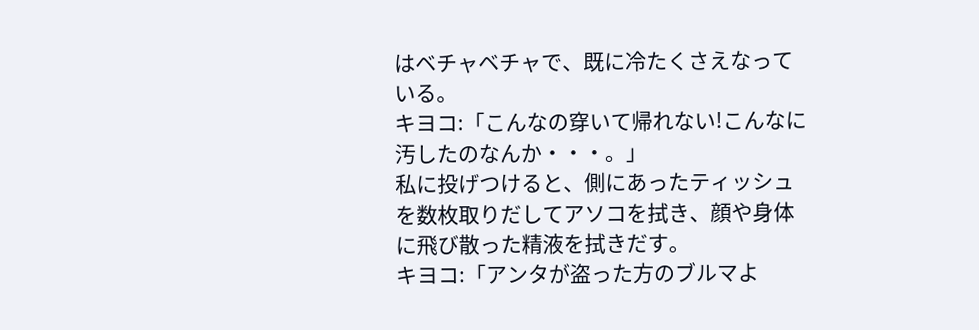はベチャベチャで、既に冷たくさえなっている。
キヨコ:「こんなの穿いて帰れない!こんなに汚したのなんか・・・。」
私に投げつけると、側にあったティッシュを数枚取りだしてアソコを拭き、顔や身体に飛び散った精液を拭きだす。
キヨコ:「アンタが盗った方のブルマよ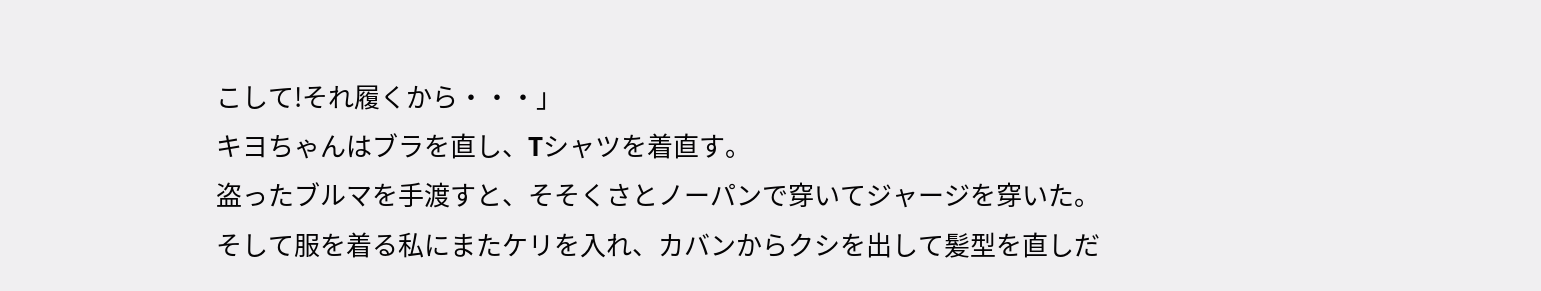こして!それ履くから・・・」
キヨちゃんはブラを直し、Tシャツを着直す。
盗ったブルマを手渡すと、そそくさとノーパンで穿いてジャージを穿いた。
そして服を着る私にまたケリを入れ、カバンからクシを出して髪型を直しだ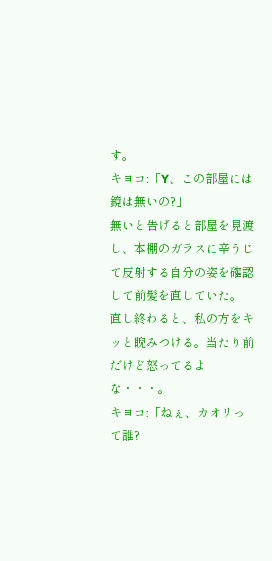す。
キヨコ:「Y、この部屋には鏡は無いの?」
無いと告げると部屋を見渡し、本棚のガラスに辛うじて反射する自分の姿を確認して前髪を直していた。
直し終わると、私の方をキッと睨みつける。当たり前だけど怒ってるよな・・・。
キヨコ:「ねぇ、カオリって誰?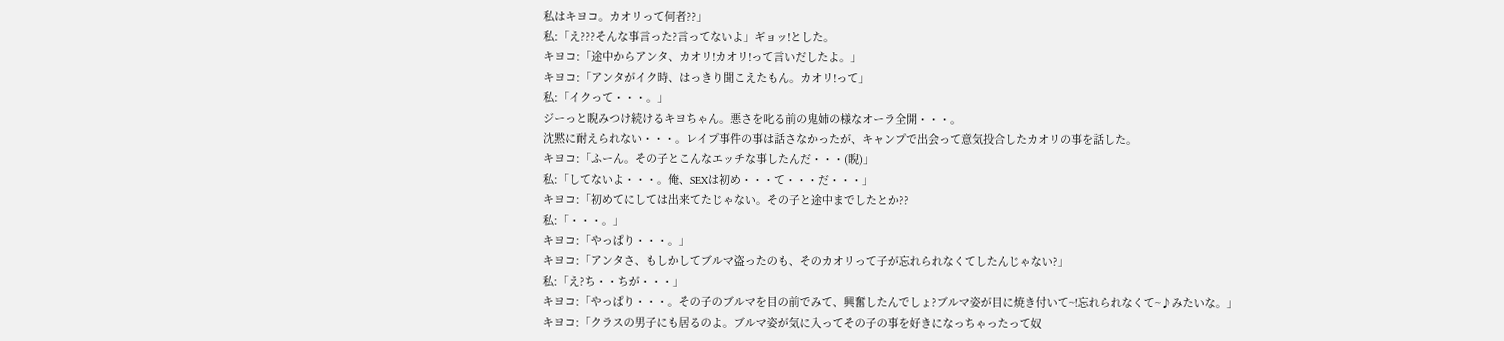私はキヨコ。カオリって何者??」
私:「え???そんな事言った?言ってないよ」ギョッ!とした。
キヨコ:「途中からアンタ、カオリ!カオリ!って言いだしたよ。」
キヨコ:「アンタがイク時、はっきり聞こえたもん。カオリ!って」
私:「イクって・・・。」
ジーっと睨みつけ続けるキヨちゃん。悪さを叱る前の鬼姉の様なオーラ全開・・・。
沈黙に耐えられない・・・。レイプ事件の事は話さなかったが、キャンプで出会って意気投合したカオリの事を話した。
キヨコ:「ふーん。その子とこんなエッチな事したんだ・・・(睨)」
私:「してないよ・・・。俺、SEXは初め・・・て・・・だ・・・」
キヨコ:「初めてにしては出来てたじゃない。その子と途中までしたとか??
私:「・・・。」
キヨコ:「やっぱり・・・。」
キヨコ:「アンタさ、もしかしてブルマ盗ったのも、そのカオリって子が忘れられなくてしたんじゃない?」
私:「え?ち・・ちが・・・」
キヨコ:「やっぱり・・・。その子のブルマを目の前でみて、興奮したんでしょ?ブルマ姿が目に焼き付いて~!忘れられなくて~♪みたいな。」
キヨコ:「クラスの男子にも居るのよ。ブルマ姿が気に入ってその子の事を好きになっちゃったって奴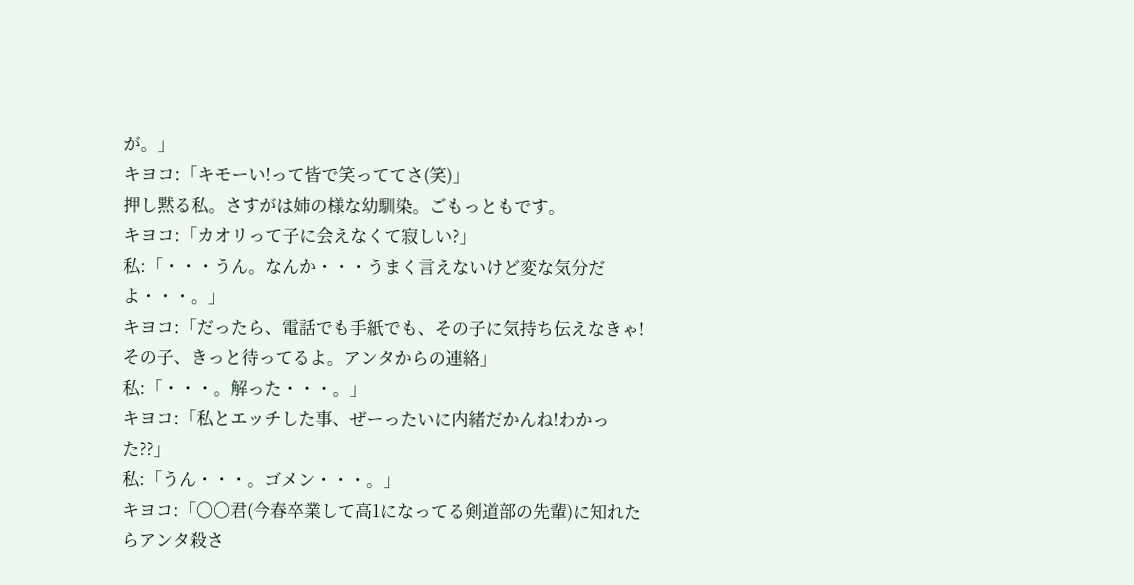が。」
キヨコ:「キモーい!って皆で笑っててさ(笑)」
押し黙る私。さすがは姉の様な幼馴染。ごもっともです。
キヨコ:「カオリって子に会えなくて寂しい?」
私:「・・・うん。なんか・・・うまく言えないけど変な気分だよ・・・。」
キヨコ:「だったら、電話でも手紙でも、その子に気持ち伝えなきゃ!その子、きっと待ってるよ。アンタからの連絡」
私:「・・・。解った・・・。」
キヨコ:「私とエッチした事、ぜーったいに内緒だかんね!わかった??」
私:「うん・・・。ゴメン・・・。」
キヨコ:「〇〇君(今春卒業して高1になってる剣道部の先輩)に知れたらアンタ殺さ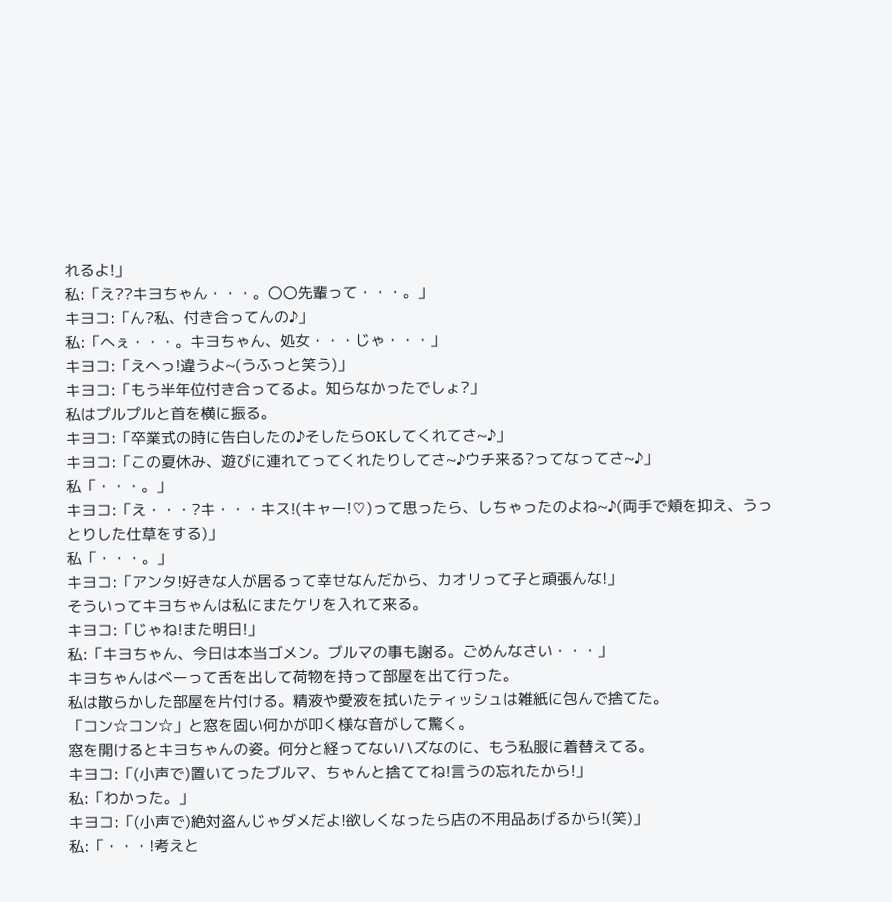れるよ!」
私:「え??キヨちゃん・・・。〇〇先輩って・・・。」
キヨコ:「ん?私、付き合ってんの♪」
私:「へぇ・・・。キヨちゃん、処女・・・じゃ・・・」
キヨコ:「えへっ!違うよ~(うふっと笑う)」
キヨコ:「もう半年位付き合ってるよ。知らなかったでしょ?」
私はプルプルと首を横に振る。
キヨコ:「卒業式の時に告白したの♪そしたらOKしてくれてさ~♪」
キヨコ:「この夏休み、遊びに連れてってくれたりしてさ~♪ウチ来る?ってなってさ~♪」
私「・・・。」
キヨコ:「え・・・?キ・・・キス!(キャー!♡)って思ったら、しちゃったのよね~♪(両手で頬を抑え、うっとりした仕草をする)」
私「・・・。」
キヨコ:「アンタ!好きな人が居るって幸せなんだから、カオリって子と頑張んな!」
そういってキヨちゃんは私にまたケリを入れて来る。
キヨコ:「じゃね!また明日!」
私:「キヨちゃん、今日は本当ゴメン。ブルマの事も謝る。ごめんなさい・・・」
キヨちゃんはべーって舌を出して荷物を持って部屋を出て行った。
私は散らかした部屋を片付ける。精液や愛液を拭いたティッシュは雑紙に包んで捨てた。
「コン☆コン☆」と窓を固い何かが叩く様な音がして驚く。
窓を開けるとキヨちゃんの姿。何分と経ってないハズなのに、もう私服に着替えてる。
キヨコ:「(小声で)置いてったブルマ、ちゃんと捨ててね!言うの忘れたから!」
私:「わかった。」
キヨコ:「(小声で)絶対盗んじゃダメだよ!欲しくなったら店の不用品あげるから!(笑)」
私:「・・・!考えと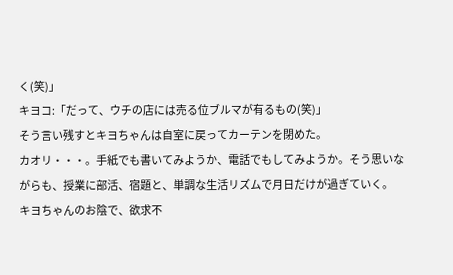く(笑)」
キヨコ:「だって、ウチの店には売る位ブルマが有るもの(笑)」
そう言い残すとキヨちゃんは自室に戻ってカーテンを閉めた。
カオリ・・・。手紙でも書いてみようか、電話でもしてみようか。そう思いながらも、授業に部活、宿題と、単調な生活リズムで月日だけが過ぎていく。
キヨちゃんのお陰で、欲求不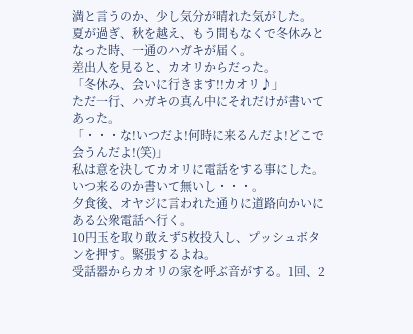満と言うのか、少し気分が晴れた気がした。
夏が過ぎ、秋を越え、もう間もなくで冬休みとなった時、一通のハガキが届く。
差出人を見ると、カオリからだった。
「冬休み、会いに行きます!!カオリ♪」
ただ一行、ハガキの真ん中にそれだけが書いてあった。
「・・・な!いつだよ!何時に来るんだよ!どこで会うんだよ!(笑)」
私は意を決してカオリに電話をする事にした。いつ来るのか書いて無いし・・・。
夕食後、オヤジに言われた通りに道路向かいにある公衆電話へ行く。
10円玉を取り敢えず5枚投入し、プッシュボタンを押す。緊張するよね。
受話器からカオリの家を呼ぶ音がする。1回、2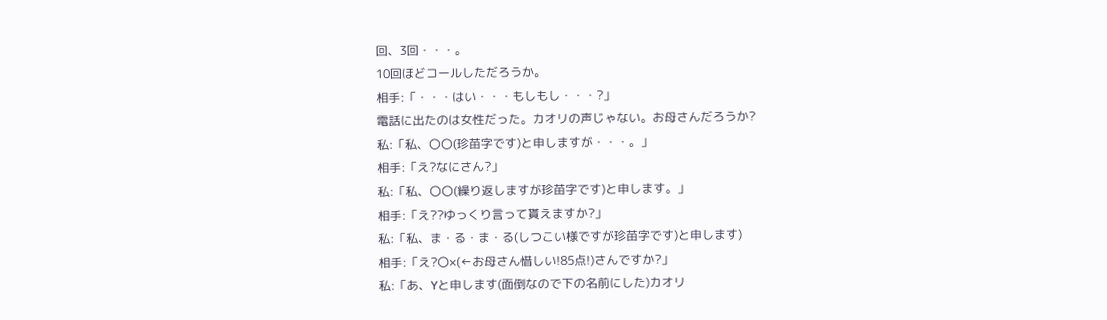回、3回・・・。
10回ほどコールしただろうか。
相手:「・・・はい・・・もしもし・・・?」
電話に出たのは女性だった。カオリの声じゃない。お母さんだろうか?
私:「私、〇〇(珍苗字です)と申しますが・・・。」
相手:「え?なにさん?」
私:「私、〇〇(繰り返しますが珍苗字です)と申します。」
相手:「え??ゆっくり言って貰えますか?」
私:「私、ま・る・ま・る(しつこい様ですが珍苗字です)と申します)
相手:「え?〇×(←お母さん惜しい!85点!)さんですか?」
私:「あ、Yと申します(面倒なので下の名前にした)カオリ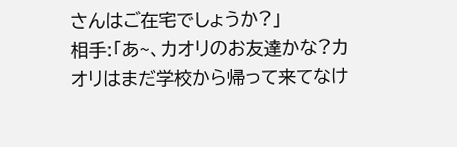さんはご在宅でしょうか?」
相手:「あ~、カオリのお友達かな?カオリはまだ学校から帰って来てなけ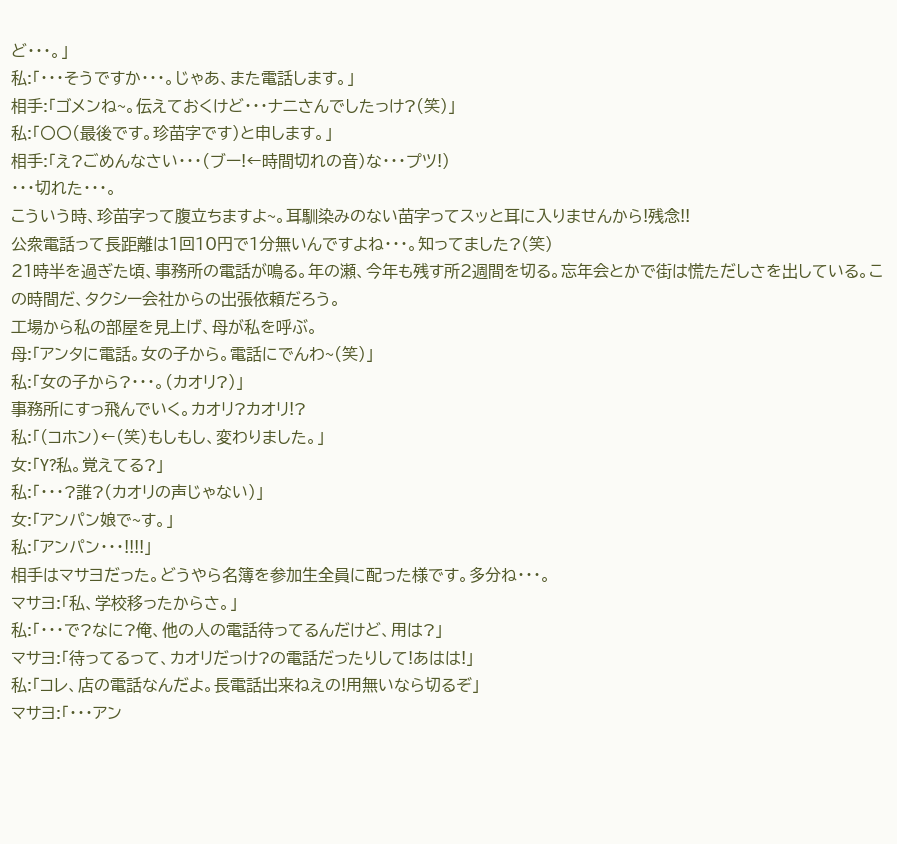ど・・・。」
私:「・・・そうですか・・・。じゃあ、また電話します。」
相手:「ゴメンね~。伝えておくけど・・・ナニさんでしたっけ?(笑)」
私:「〇〇(最後です。珍苗字です)と申します。」
相手:「え?ごめんなさい・・・(ブー!←時間切れの音)な・・・プツ!)
・・・切れた・・・。
こういう時、珍苗字って腹立ちますよ~。耳馴染みのない苗字ってスッと耳に入りませんから!残念!!
公衆電話って長距離は1回10円で1分無いんですよね・・・。知ってました?(笑)
21時半を過ぎた頃、事務所の電話が鳴る。年の瀬、今年も残す所2週間を切る。忘年会とかで街は慌ただしさを出している。この時間だ、タクシー会社からの出張依頼だろう。
工場から私の部屋を見上げ、母が私を呼ぶ。
母:「アンタに電話。女の子から。電話にでんわ~(笑)」
私:「女の子から?・・・。(カオリ?)」
事務所にすっ飛んでいく。カオリ?カオリ!?
私:「(コホン)←(笑)もしもし、変わりました。」
女:「Y?私。覚えてる?」
私:「・・・?誰?(カオリの声じゃない)」
女:「アンパン娘で~す。」
私:「アンパン・・・!!!!」
相手はマサヨだった。どうやら名簿を参加生全員に配った様です。多分ね・・・。
マサヨ:「私、学校移ったからさ。」
私:「・・・で?なに?俺、他の人の電話待ってるんだけど、用は?」
マサヨ:「待ってるって、カオリだっけ?の電話だったりして!あはは!」
私:「コレ、店の電話なんだよ。長電話出来ねえの!用無いなら切るぞ」
マサヨ:「・・・アン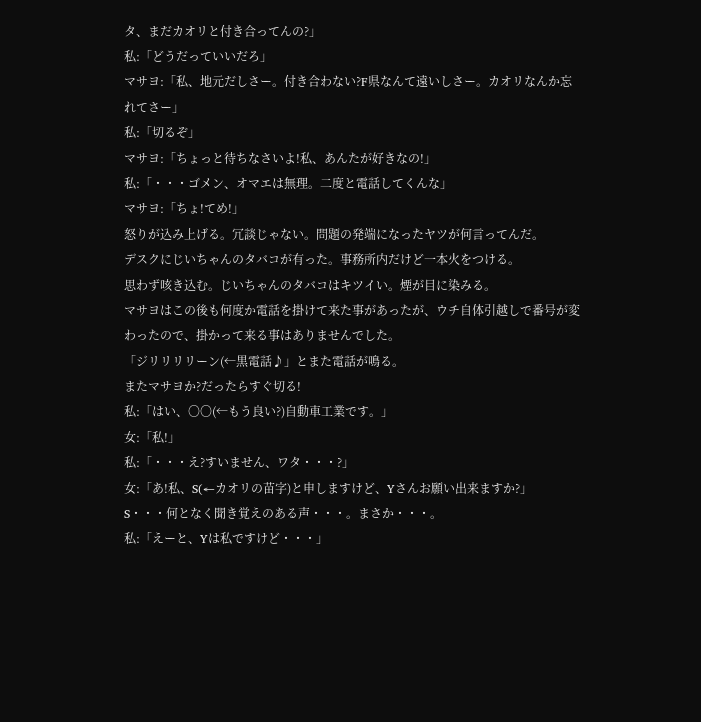タ、まだカオリと付き合ってんの?」
私:「どうだっていいだろ」
マサヨ:「私、地元だしさー。付き合わない?F県なんて遠いしさー。カオリなんか忘れてさー」
私:「切るぞ」
マサヨ:「ちょっと待ちなさいよ!私、あんたが好きなの!」
私:「・・・ゴメン、オマエは無理。二度と電話してくんな」
マサヨ:「ちょ!てめ!」
怒りが込み上げる。冗談じゃない。問題の発端になったヤツが何言ってんだ。
デスクにじいちゃんのタバコが有った。事務所内だけど一本火をつける。
思わず咳き込む。じいちゃんのタバコはキツイい。煙が目に染みる。
マサヨはこの後も何度か電話を掛けて来た事があったが、ウチ自体引越しで番号が変わったので、掛かって来る事はありませんでした。
「ジリリリリーン(←黒電話♪」とまた電話が鳴る。
またマサヨか?だったらすぐ切る!
私:「はい、〇〇(←もう良い?)自動車工業です。」
女:「私!」
私:「・・・え?すいません、ワタ・・・?」
女:「あ!私、S(←カオリの苗字)と申しますけど、Yさんお願い出来ますか?」
S・・・何となく聞き覚えのある声・・・。まさか・・・。
私:「えーと、Yは私ですけど・・・」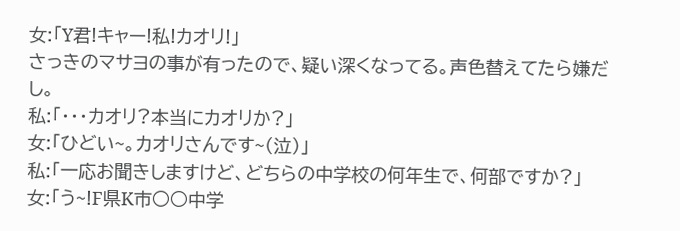女:「Y君!キャー!私!カオリ!」
さっきのマサヨの事が有ったので、疑い深くなってる。声色替えてたら嫌だし。
私:「・・・カオリ?本当にカオリか?」
女:「ひどい~。カオリさんです~(泣)」
私:「一応お聞きしますけど、どちらの中学校の何年生で、何部ですか?」
女:「う~!F県K市○○中学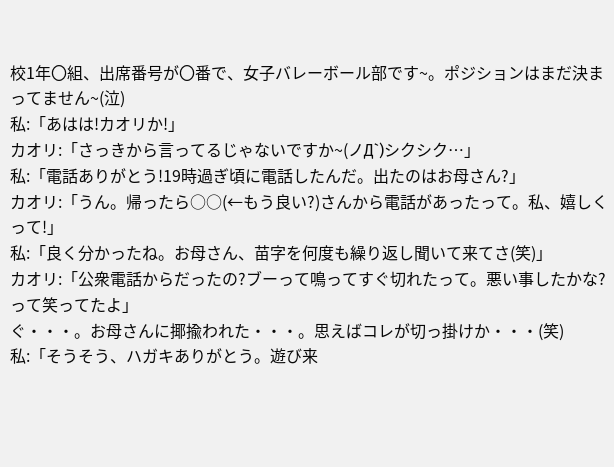校1年〇組、出席番号が〇番で、女子バレーボール部です~。ポジションはまだ決まってません~(泣)
私:「あはは!カオリか!」
カオリ:「さっきから言ってるじゃないですか~(ノД`)シクシク…」
私:「電話ありがとう!19時過ぎ頃に電話したんだ。出たのはお母さん?」
カオリ:「うん。帰ったら○○(←もう良い?)さんから電話があったって。私、嬉しくって!」
私:「良く分かったね。お母さん、苗字を何度も繰り返し聞いて来てさ(笑)」
カオリ:「公衆電話からだったの?ブーって鳴ってすぐ切れたって。悪い事したかな?って笑ってたよ」
ぐ・・・。お母さんに揶揄われた・・・。思えばコレが切っ掛けか・・・(笑)
私:「そうそう、ハガキありがとう。遊び来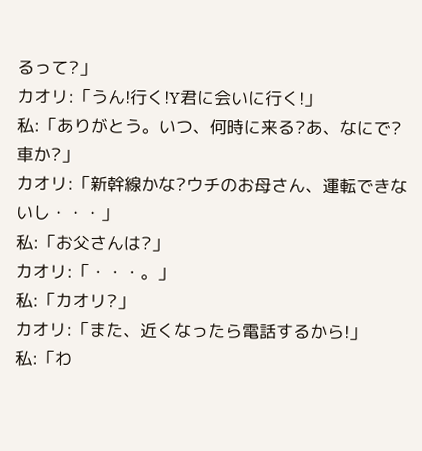るって?」
カオリ:「うん!行く!Y君に会いに行く!」
私:「ありがとう。いつ、何時に来る?あ、なにで?車か?」
カオリ:「新幹線かな?ウチのお母さん、運転できないし・・・」
私:「お父さんは?」
カオリ:「・・・。」
私:「カオリ?」
カオリ:「また、近くなったら電話するから!」
私:「わ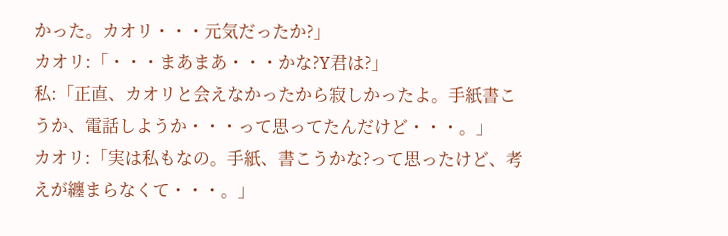かった。カオリ・・・元気だったか?」
カオリ:「・・・まあまあ・・・かな?Y君は?」
私:「正直、カオリと会えなかったから寂しかったよ。手紙書こうか、電話しようか・・・って思ってたんだけど・・・。」
カオリ:「実は私もなの。手紙、書こうかな?って思ったけど、考えが纏まらなくて・・・。」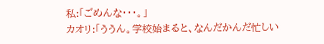私:「ごめんな・・・。」
カオリ:「ううん。学校始まると、なんだかんだ忙しい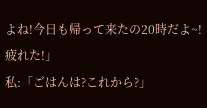よね!今日も帰って来たの20時だよ~!疲れた!」
私:「ごはんは?これから?」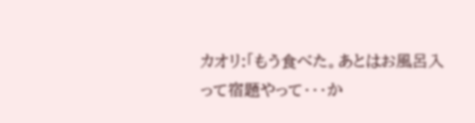カオリ:「もう食べた。あとはお風呂入って宿題やって・・・か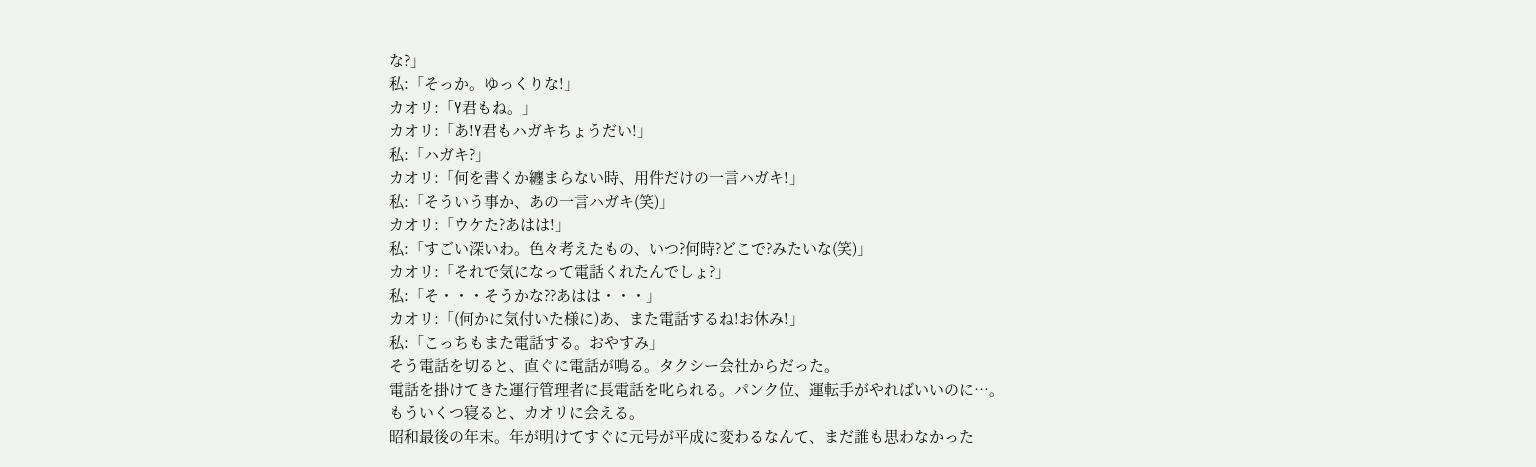な?」
私:「そっか。ゆっくりな!」
カオリ:「Y君もね。」
カオリ:「あ!Y君もハガキちょうだい!」
私:「ハガキ?」
カオリ:「何を書くか纏まらない時、用件だけの一言ハガキ!」
私:「そういう事か、あの一言ハガキ(笑)」
カオリ:「ウケた?あはは!」
私:「すごい深いわ。色々考えたもの、いつ?何時?どこで?みたいな(笑)」
カオリ:「それで気になって電話くれたんでしょ?」
私:「そ・・・そうかな??あはは・・・」
カオリ:「(何かに気付いた様に)あ、また電話するね!お休み!」
私:「こっちもまた電話する。おやすみ」
そう電話を切ると、直ぐに電話が鳴る。タクシー会社からだった。
電話を掛けてきた運行管理者に長電話を叱られる。パンク位、運転手がやればいいのに…。
もういくつ寝ると、カオリに会える。
昭和最後の年末。年が明けてすぐに元号が平成に変わるなんて、まだ誰も思わなかった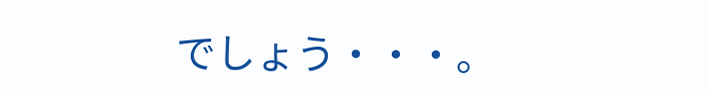でしょう・・・。